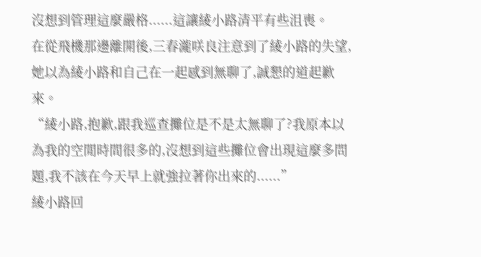沒想到管理這麼嚴格......這讓綾小路清平有些沮喪。
在從飛機那邊離開後,三春瀧咲良注意到了綾小路的失望,她以為綾小路和自己在一起感到無聊了,誠懇的道起歉來。
“綾小路,抱歉,跟我巡查攤位是不是太無聊了?我原本以為我的空閒時間很多的,沒想到這些攤位會出現這麼多問題,我不該在今天早上就強拉著你出來的......”
綾小路回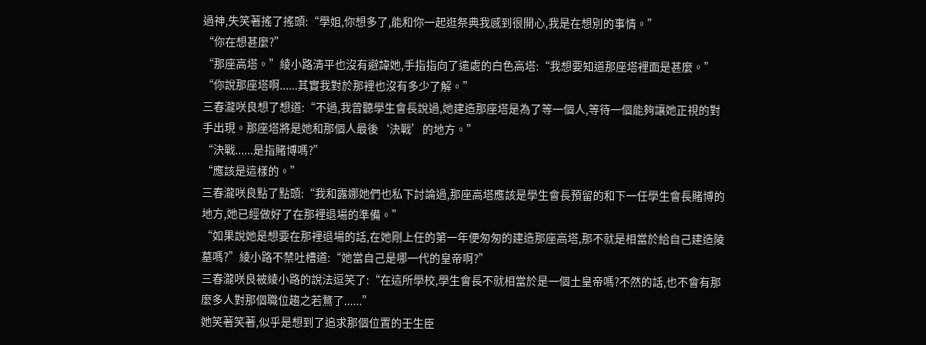過神,失笑著搖了搖頭:“學姐,你想多了,能和你一起逛祭典我感到很開心,我是在想別的事情。”
“你在想甚麼?”
“那座高塔。”綾小路清平也沒有避諱她,手指指向了遠處的白色高塔:“我想要知道那座塔裡面是甚麼。”
“你說那座塔啊......其實我對於那裡也沒有多少了解。”
三春瀧咲良想了想道:“不過,我曾聽學生會長說過,她建造那座塔是為了等一個人,等待一個能夠讓她正視的對手出現。那座塔將是她和那個人最後‘決戰’的地方。”
“決戰......是指賭博嗎?”
“應該是這樣的。”
三春瀧咲良點了點頭:“我和露娜她們也私下討論過,那座高塔應該是學生會長預留的和下一任學生會長賭博的地方,她已經做好了在那裡退場的準備。”
“如果說她是想要在那裡退場的話,在她剛上任的第一年便匆匆的建造那座高塔,那不就是相當於給自己建造陵墓嗎?”綾小路不禁吐槽道:“她當自己是哪一代的皇帝啊?”
三春瀧咲良被綾小路的說法逗笑了:“在這所學校,學生會長不就相當於是一個土皇帝嗎?不然的話,也不會有那麼多人對那個職位趨之若鶩了......”
她笑著笑著,似乎是想到了追求那個位置的壬生臣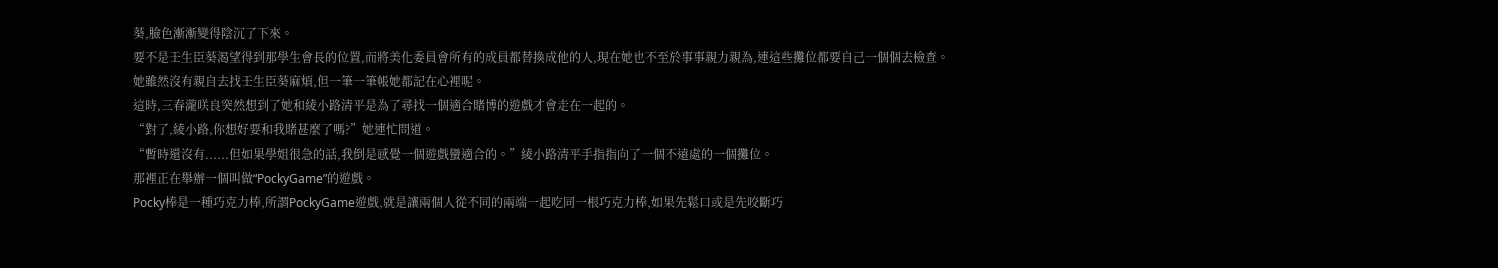葵,臉色漸漸變得陰沉了下來。
要不是壬生臣葵渴望得到那學生會長的位置,而將美化委員會所有的成員都替換成他的人,現在她也不至於事事親力親為,連這些攤位都要自己一個個去檢查。
她雖然沒有親自去找壬生臣葵麻煩,但一筆一筆帳她都記在心裡呢。
這時,三春瀧咲良突然想到了她和綾小路清平是為了尋找一個適合賭博的遊戲才會走在一起的。
“對了,綾小路,你想好要和我賭甚麼了嗎?”她連忙問道。
“暫時還沒有......但如果學姐很急的話,我倒是感覺一個遊戲蠻適合的。”綾小路清平手指指向了一個不遠處的一個攤位。
那裡正在舉辦一個叫做“PockyGame”的遊戲。
Pocky棒是一種巧克力棒,所謂PockyGame遊戲,就是讓兩個人從不同的兩端一起吃同一根巧克力棒,如果先鬆口或是先咬斷巧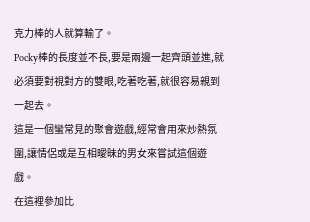克力棒的人就算輸了。
Pocky棒的長度並不長,要是兩邊一起齊頭並進,就必須要對視對方的雙眼,吃著吃著,就很容易親到一起去。
這是一個蠻常見的聚會遊戲,經常會用來炒熱氛圍,讓情侶或是互相曖昧的男女來嘗試這個遊戲。
在這裡參加比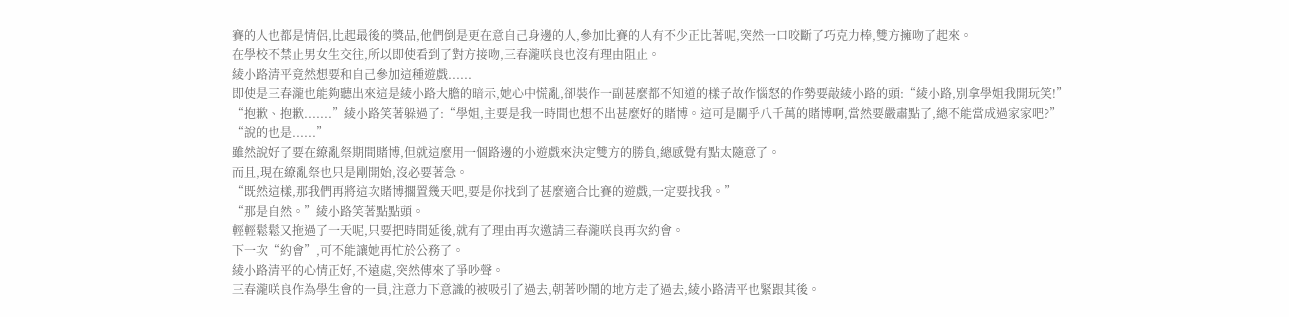賽的人也都是情侶,比起最後的獎品,他們倒是更在意自己身邊的人,參加比賽的人有不少正比著呢,突然一口咬斷了巧克力棒,雙方擁吻了起來。
在學校不禁止男女生交往,所以即使看到了對方接吻,三春瀧咲良也沒有理由阻止。
綾小路清平竟然想要和自己參加這種遊戲......
即使是三春瀧也能夠聽出來這是綾小路大膽的暗示,她心中慌亂,卻裝作一副甚麼都不知道的樣子故作惱怒的作勢要敲綾小路的頭:“綾小路,別拿學姐我開玩笑!”
“抱歉、抱歉.......”綾小路笑著躲過了:“學姐,主要是我一時間也想不出甚麼好的賭博。這可是關乎八千萬的賭博啊,當然要嚴肅點了,總不能當成過家家吧?”
“說的也是......”
雖然說好了要在繚亂祭期間賭博,但就這麼用一個路邊的小遊戲來決定雙方的勝負,總感覺有點太隨意了。
而且,現在繚亂祭也只是剛開始,沒必要著急。
“既然這樣,那我們再將這次賭博擱置幾天吧,要是你找到了甚麼適合比賽的遊戲,一定要找我。”
“那是自然。”綾小路笑著點點頭。
輕輕鬆鬆又拖過了一天呢,只要把時間延後,就有了理由再次邀請三春瀧咲良再次約會。
下一次“約會”,可不能讓她再忙於公務了。
綾小路清平的心情正好,不遠處,突然傳來了爭吵聲。
三春瀧咲良作為學生會的一員,注意力下意識的被吸引了過去,朝著吵鬧的地方走了過去,綾小路清平也緊跟其後。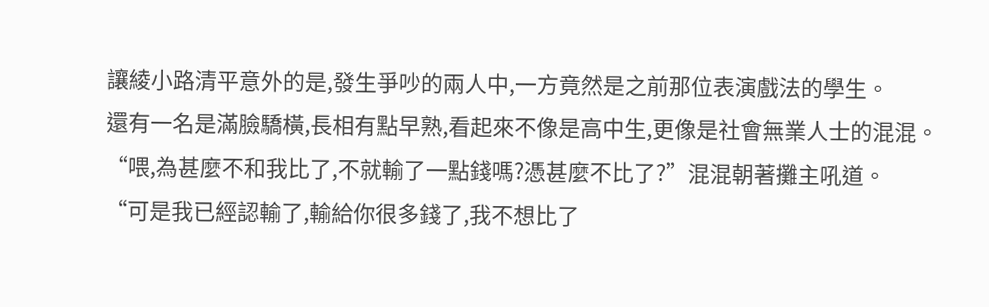讓綾小路清平意外的是,發生爭吵的兩人中,一方竟然是之前那位表演戲法的學生。
還有一名是滿臉驕橫,長相有點早熟,看起來不像是高中生,更像是社會無業人士的混混。
“喂,為甚麼不和我比了,不就輸了一點錢嗎?憑甚麼不比了?”混混朝著攤主吼道。
“可是我已經認輸了,輸給你很多錢了,我不想比了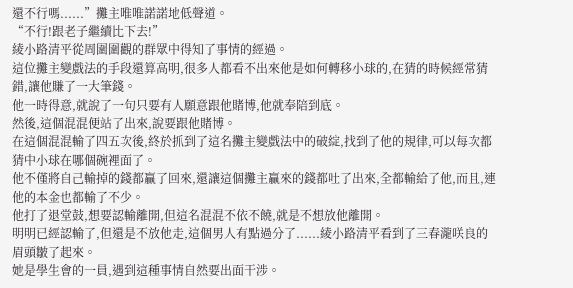還不行嗎......”攤主唯唯諾諾地低聲道。
“不行!跟老子繼續比下去!”
綾小路清平從周圍圍觀的群眾中得知了事情的經過。
這位攤主變戲法的手段還算高明,很多人都看不出來他是如何轉移小球的,在猜的時候經常猜錯,讓他賺了一大筆錢。
他一時得意,就說了一句只要有人願意跟他賭博,他就奉陪到底。
然後,這個混混便站了出來,說要跟他賭博。
在這個混混輸了四五次後,終於抓到了這名攤主變戲法中的破綻,找到了他的規律,可以每次都猜中小球在哪個碗裡面了。
他不僅將自己輸掉的錢都贏了回來,還讓這個攤主贏來的錢都吐了出來,全都輸給了他,而且,連他的本金也都輸了不少。
他打了退堂鼓,想要認輸離開,但這名混混不依不饒,就是不想放他離開。
明明已經認輸了,但還是不放他走,這個男人有點過分了......綾小路清平看到了三春瀧咲良的眉頭皺了起來。
她是學生會的一員,遇到這種事情自然要出面干涉。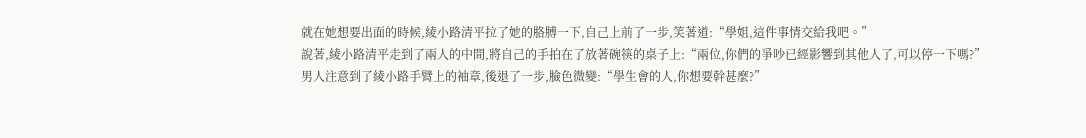就在她想要出面的時候,綾小路清平拉了她的胳膊一下,自己上前了一步,笑著道:“學姐,這件事情交給我吧。”
說著,綾小路清平走到了兩人的中間,將自己的手拍在了放著碗筷的桌子上:“兩位,你們的爭吵已經影響到其他人了,可以停一下嗎?”
男人注意到了綾小路手臂上的袖章,後退了一步,臉色微變:“學生會的人,你想要幹甚麼?”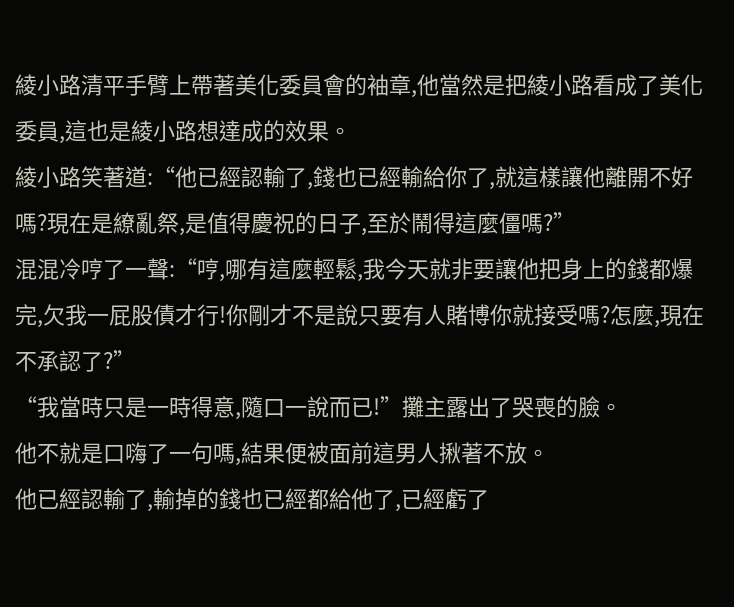綾小路清平手臂上帶著美化委員會的袖章,他當然是把綾小路看成了美化委員,這也是綾小路想達成的效果。
綾小路笑著道:“他已經認輸了,錢也已經輸給你了,就這樣讓他離開不好嗎?現在是繚亂祭,是值得慶祝的日子,至於鬧得這麼僵嗎?”
混混冷哼了一聲:“哼,哪有這麼輕鬆,我今天就非要讓他把身上的錢都爆完,欠我一屁股債才行!你剛才不是說只要有人賭博你就接受嗎?怎麼,現在不承認了?”
“我當時只是一時得意,隨口一說而已!”攤主露出了哭喪的臉。
他不就是口嗨了一句嗎,結果便被面前這男人揪著不放。
他已經認輸了,輸掉的錢也已經都給他了,已經虧了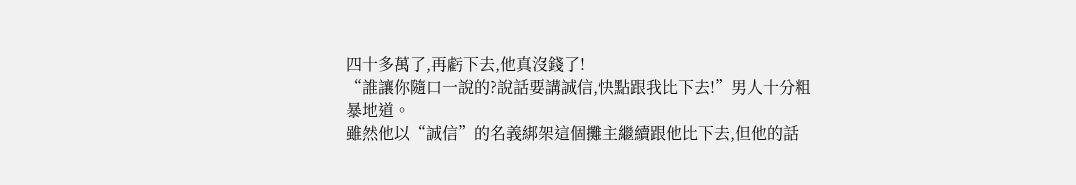四十多萬了,再虧下去,他真沒錢了!
“誰讓你隨口一說的?說話要講誠信,快點跟我比下去!”男人十分粗暴地道。
雖然他以“誠信”的名義綁架這個攤主繼續跟他比下去,但他的話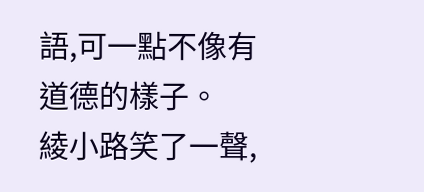語,可一點不像有道德的樣子。
綾小路笑了一聲,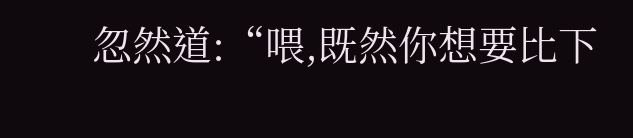忽然道:“喂,既然你想要比下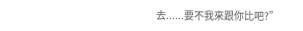去......要不我來跟你比吧?”